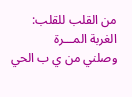من القلب للقلب: الغربة المـــرة
وصلني من ي ب الحي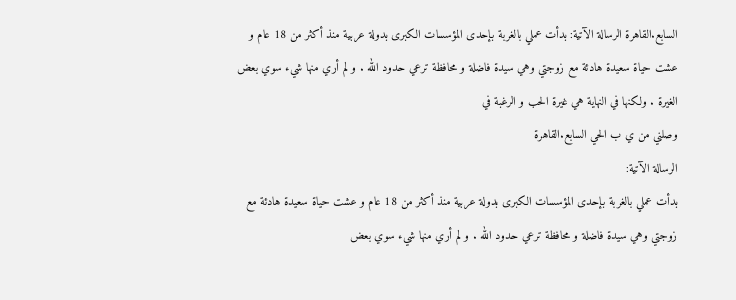السابع.القاهرة الرسالة الآتية: بدأت عملي بالغربة بإحدى المؤسسات الكبرى بدولة عربية منذ أكثر من 18 عام و عشت حياة سعيدة هادئة مع زوجتي وهي سيدة فاضلة و محافظة ترعي حدود الله . و لم أري منها شيء سوي بعض الغيرة . ولكنها في النهاية هي غيرة الحب و الرغبة في
وصلني من ي ب الحي السابع.القاهرة
الرسالة الآتية:
بدأت عملي بالغربة بإحدى المؤسسات الكبرى بدولة عربية منذ أكثر من 18 عام و عشت حياة سعيدة هادئة مع زوجتي وهي سيدة فاضلة و محافظة ترعي حدود الله . و لم أري منها شيء سوي بعض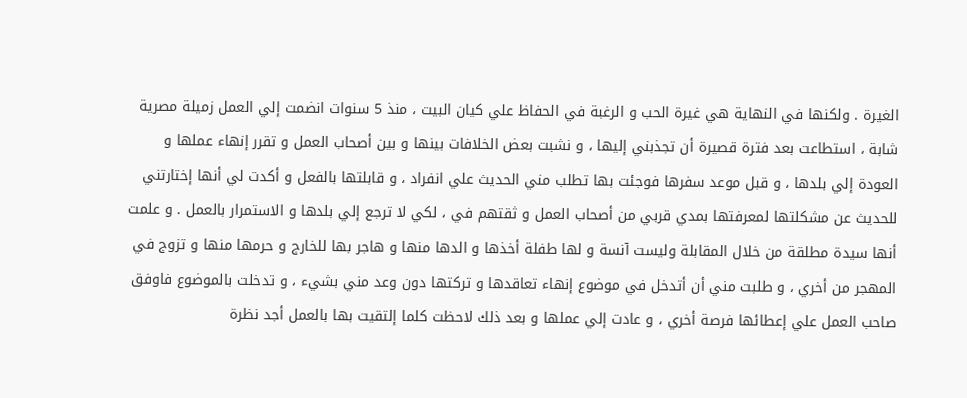الغيرة . ولكنها في النهاية هي غيرة الحب و الرغبة في الحفاظ علي كيان البيت ، منذ 5 سنوات انضمت إلي العمل زميلة مصرية شابة ، استطاعت بعد فترة قصيرة أن تجذبني إليها ، و نشبت بعض الخلافات بينها و بين أصحاب العمل و تقرر إنهاء عملها و العودة إلي بلدها ، و قبل موعد سفرها فوجئت بها تطلب مني الحديث علي انفراد ، و قابلتها بالفعل و أكدت لي أنها إختارتني للحديث عن مشكلتها لمعرفتها بمدي قربي من أصحاب العمل و ثقتهم في ، لكي لا ترجع إلي بلدها و الاستمرار بالعمل . و علمت أنها سيدة مطلقة من خلال المقابلة وليست آنسة و لها طفلة أخذها و الدها منها و هاجر بها للخارج و حرمها منها و تزوج في المهجر من أخري ، و طلبت مني أن أتدخل في موضوع إنهاء تعاقدها و تركتها دون وعد مني بشيء ، و تدخلت بالموضوع فاوفق صاحب العمل علي إعطائها فرصة أخري ، و عادت إلي عملها و بعد ذلك لاحظت كلما إلتقيت بها بالعمل أجد نظرة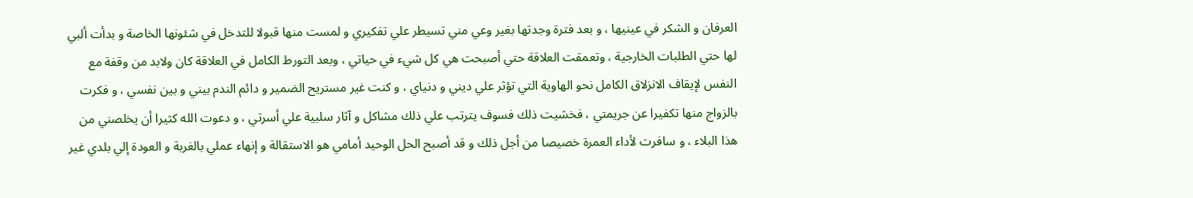العرفان و الشكر في عينيها ، و بعد فترة وجدتها بغير وعي مني تسيطر علي تفكيري و لمست منها قبولا للتدخل في شئونها الخاصة و بدأت ألبي لها حتي الطلبات الخارجية ، وتعمقت العلاقة حتي أصبحت هي كل شيء في حياتي ، وبعد التورط الكامل في العلاقة كان ولابد من وقفة مع النفس لإيقاف الانزلاق الكامل نحو الهاوية التي تؤثر علي ديني و دنياي ، و كنت غير مستريح الضمير و دائم الندم بيني و بين نفسي ، و فكرت بالزواج منها تكفيرا عن جريمتي ، فخشيت ذلك فسوف يترتب علي ذلك مشاكل و آثار سلبية علي أسرتي ، و دعوت الله كثيرا أن يخلصني من هذا البلاء ، و سافرت لأداء العمرة خصيصا من أجل ذلك و قد أصبح الحل الوحيد أمامي هو الاستقالة و إنهاء عملي بالغربة و العودة إلي بلدي غير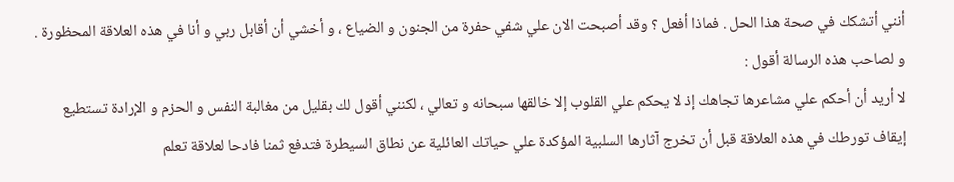أنني أتشكك في صحة هذا الحل . فماذا أفعل ؟ وقد أصبحت الان علي شفي حفرة من الجنون و الضياع ، و أخشي أن أقابل ربي و أنا في هذه العلاقة المحظورة .
و لصاحب هذه الرسالة أقول :
لا أريد أن أحكم علي مشاعرها تجاهك إذ لا يحكم علي القلوب إلا خالقها سبحانه و تعالي ، لكنني أقول لك بقليل من مغالبة النفس و الحزم و الإرادة تستطيع إيقاف تورطك في هذه العلاقة قبل أن تخرج آثارها السلبية المؤكدة علي حياتك العائلية عن نطاق السيطرة فتدفع ثمنا فادحا لعلاقة تعلم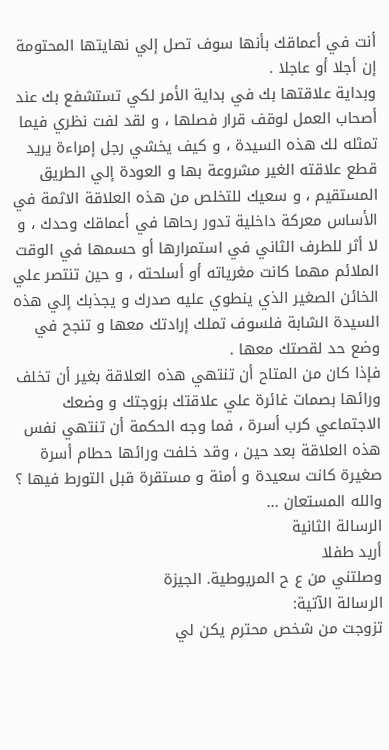أنت في أعماقك بأنها سوف تصل إلي نهايتها المحتومة إن أجلا أو عاجلا .
وبداية علاقتها بك في بداية الأمر لكي تستشفع بك عند أصحاب العمل لوقف قرار فصلها ، و لقد لفت نظري فيما تمثله لك هذه السيدة ، و كيف يخشي رجل إمراءة يريد قطع علاقته الغير مشروعة بها و العودة إلي الطريق المستقيم ، و سعيك للتخلص من هذه العلاقة الاثمة في الأساس معركة داخلية تدور رحاها في أعماقك وحدك ، و لا أثر للطرف الثاني في استمرارها أو حسمها في الوقت الملائم مهما كانت مغرياته أو أسلحته ، و حين تنتصر علي الخائن الصغير الذي ينطوي عليه صدرك و يجذبك إلي هذه السيدة الشابة فلسوف تملك إرادتك معها و تنجح في وضع حد لقصتك معها .
فإذا كان من المتاح أن تنتهي هذه العلاقة بغير أن تخلف ورائها بصمات غائرة علي علاقتك بزوجتك و وضعك الاجتماعي كرب أسرة ، فما وجه الحكمة أن تنتهي نفس هذه العلاقة بعد حين ، وقد خلفت ورائها حطام أسرة صغيرة كانت سعيدة و أمنة و مستقرة قبل التورط فيها ؟ والله المستعان ...
الرسالة الثانية
أريد طفلا
وصلتني من ع ح المريوطية. الجيزة
الرسالة الآتية:
تزوجت من شخص محترم يكن لي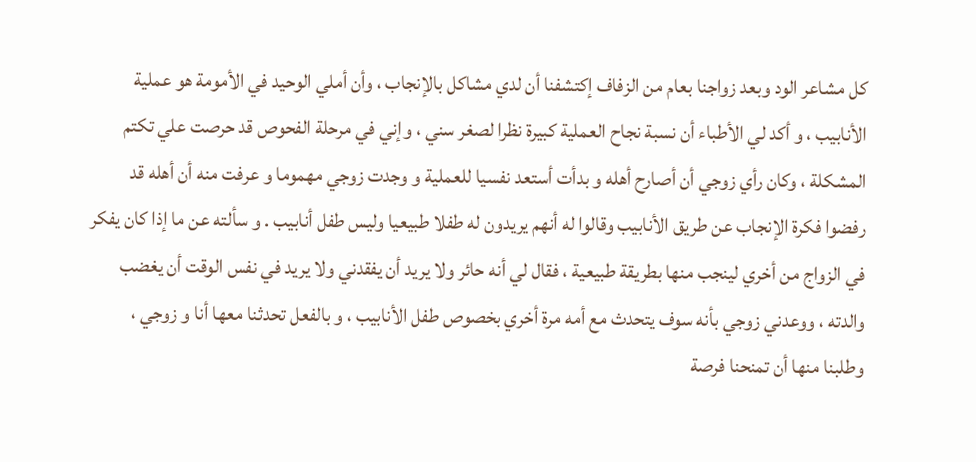كل مشاعر الود وبعد زواجنا بعام من الزفاف إكتشفنا أن لدي مشاكل بالإنجاب ، وأن أملي الوحيد في الأمومة هو عملية الأنابيب ، و أكد لي الأطباء أن نسبة نجاح العملية كبيرة نظرا لصغر سني ، وإني في مرحلة الفحوص قد حرصت علي تكتم المشكلة ، وكان رأي زوجي أن أصارح أهله و بدأت أستعد نفسيا للعملية و وجدت زوجي مهموما و عرفت منه أن أهله قد رفضوا فكرة الإنجاب عن طريق الأنابيب وقالوا له أنهم يريدون له طفلا طبيعيا وليس طفل أنابيب . و سألته عن ما إذا كان يفكر في الزواج من أخري لينجب منها بطريقة طبيعية ، فقال لي أنه حائر ولا يريد أن يفقدني ولا يريد في نفس الوقت أن يغضب والدته ، ووعدني زوجي بأنه سوف يتحدث مع أمه مرة أخري بخصوص طفل الأنابيب ، و بالفعل تحدثنا معها أنا و زوجي ، وطلبنا منها أن تمنحنا فرصة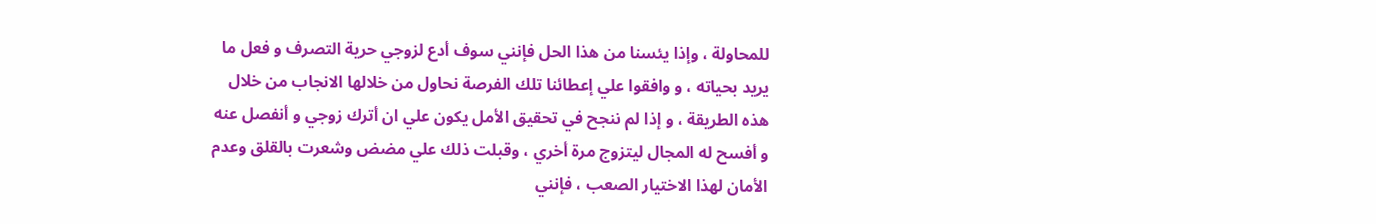للمحاولة ، وإذا يئسنا من هذا الحل فإنني سوف أدع لزوجي حرية التصرف و فعل ما يريد بحياته ، و وافقوا علي إعطائنا تلك الفرصة نحاول من خلالها الانجاب من خلال هذه الطريقة ، و إذا لم ننجح في تحقيق الأمل يكون علي ان أترك زوجي و أنفصل عنه و أفسح له المجال ليتزوج مرة أخري ، وقبلت ذلك علي مضض وشعرت بالقلق وعدم الأمان لهذا الاختيار الصعب ، فإنني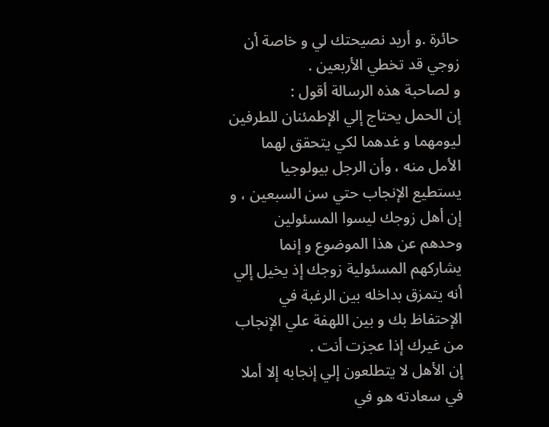حائرة .و أريد نصيحتك لي و خاصة أن زوجي قد تخطي الأربعين .
و لصاحبة هذه الرسالة أقول :
إن الحمل يحتاج إلي الإطمئنان للطرفين ليومهما و غدهما لكي يتحقق لهما الأمل منه ، وأن الرجل بيولوجيا يستطيع الإنجاب حتي سن السبعين ، و إن أهل زوجك ليسوا المسئولين وحدهم عن هذا الموضوع و إنما يشاركهم المسئولية زوجك إذ يخيل إلي أنه يتمزق بداخله بين الرغبة في الإحتفاظ بك و بين اللهفة علي الإنجاب من غيرك إذا عجزت أنت .
إن الأهل لا يتطلعون إلي إنجابه إلا أملا في سعادته هو في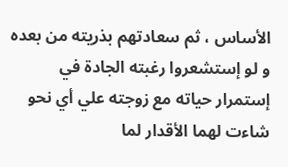الأساس ، ثم سعادتهم بذريته من بعده و لو إستشعروا رغبته الجادة في إستمرار حياته مع زوجته علي أي نحو شاءت لهما الأقدار لما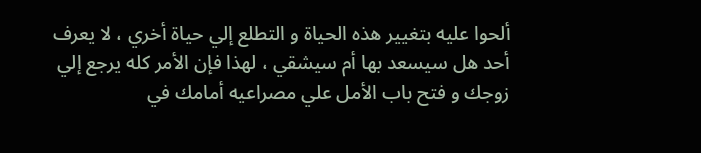ألحوا عليه بتغيير هذه الحياة و التطلع إلي حياة أخري ، لا يعرف أحد هل سيسعد بها أم سيشقي ، لهذا فإن الأمر كله يرجع إلي زوجك و فتح باب الأمل علي مصراعيه أمامك في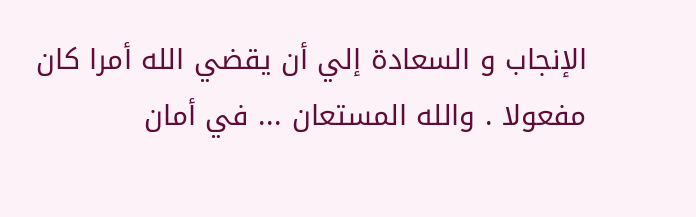الإنجاب و السعادة إلي أن يقضي الله أمرا كان مفعولا . والله المستعان ... في أمان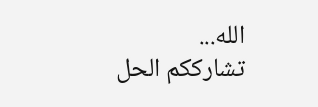الله...
تشارككم الحل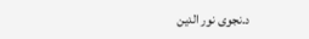د.نجوى نور الدين